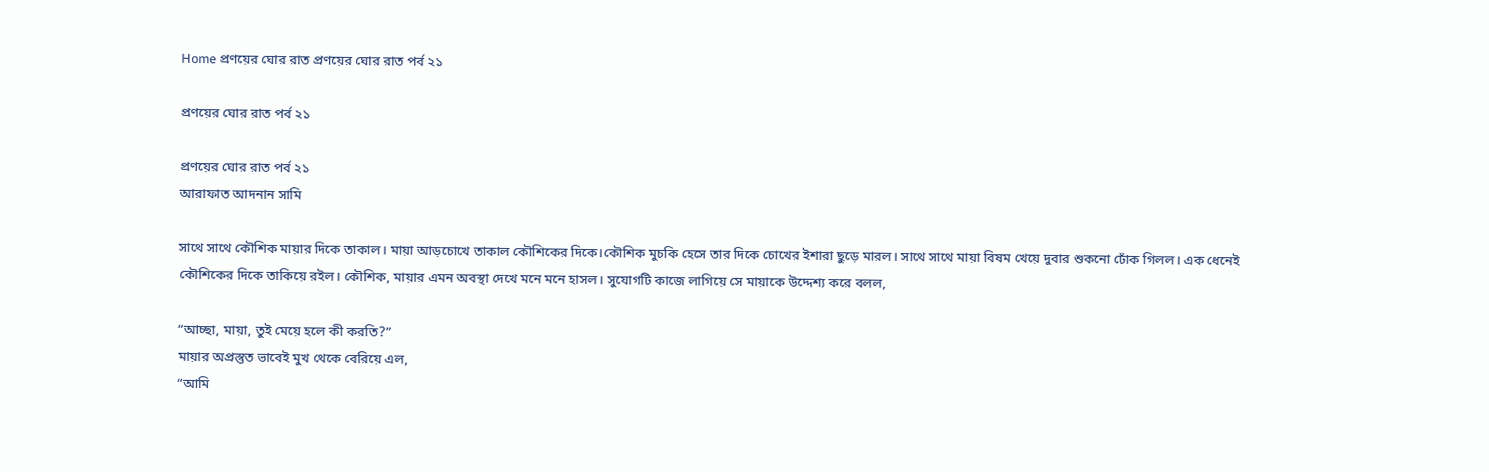Home প্রণয়ের ঘোর রাত প্রণয়ের ঘোর রাত পর্ব ২১

প্রণয়ের ঘোর রাত পর্ব ২১

প্রণয়ের ঘোর রাত পর্ব ২১
আরাফাত আদনান সামি

সাথে সাথে কৌশিক মায়ার দিকে তাকাল। মায়া আড়চোখে তাকাল কৌশিকের দিকে।কৌশিক মুচকি হেসে তার দিকে চোখের ইশারা ছুড়ে মারল। সাথে সাথে মায়া বিষম খেয়ে দুবার শুকনো ঢোঁক গিলল। এক ধেনেই কৌশিকের দিকে তাকিয়ে রইল। কৌশিক, মায়ার এমন অবস্থা দেখে মনে মনে হাসল। সুযোগটি কাজে লাগিয়ে সে মায়াকে উদ্দেশ্য করে বলল,

“আচ্ছা, মায়া, তুই মেয়ে হলে কী করতি?”
মায়ার অপ্রস্তুত ভাবেই মুখ থেকে বেরিয়ে এল,
“আমি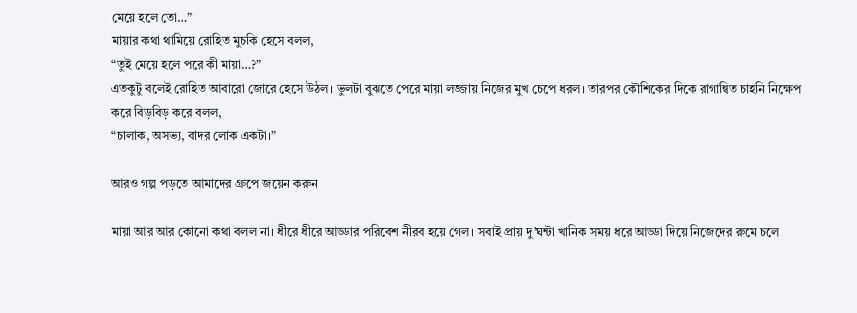মেয়ে হলে তো…”
মায়ার কথা থামিয়ে রোহিত মুচকি হেসে বলল,
“তুই মেয়ে হলে পরে কী মায়া…?”
এতকুটু বলেই রোহিত আবারো জোরে হেসে উঠল। ভুলটা বুঝতে পেরে মায়া লজ্জায় নিজের মুখ চেপে ধরল। তারপর কৌশিকের দিকে রাগান্বিত চাহনি নিক্ষেপ করে বিড়বিড় করে বলল,
“চালাক, অসভ্য, বাদর লোক একটা।”

আরও গল্প পড়তে আমাদের গ্রুপে জয়েন করুন

মায়া আর আর কোনো কথা বলল না। ধীরে ধীরে আড্ডার পরিবেশ নীরব হয়ে গেল। সবাই প্রায় দু’ঘন্টা খানিক সময় ধরে আড্ডা দিয়ে নিজেদের রুমে চলে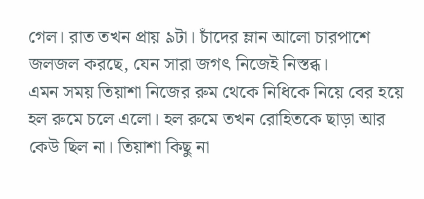গেল। রাত তখন প্রায় ৯টা। চাঁদের ম্লান আলো চারপাশে জলজল করছে, যেন সারা জগৎ নিজেই নিস্তব্ধ।
এমন সময় তিয়াশা নিজের রুম থেকে নিধিকে নিয়ে বের হয়ে হল রুমে চলে এলো। হল রুমে তখন রোহিতকে ছাড়া আর কেউ ছিল না। তিয়াশা কিছু না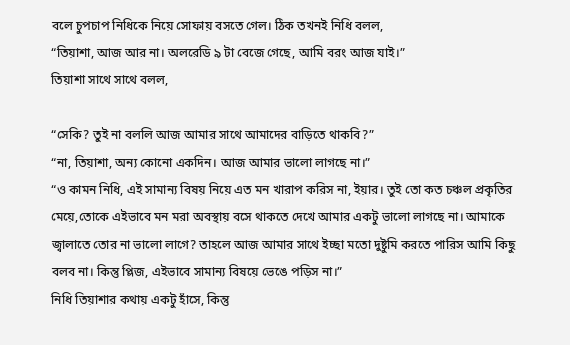বলে চুপচাপ নিধিকে নিয়ে সোফায় বসতে গেল। ঠিক তখনই নিধি বলল,
“তিয়াশা, আজ আর না। অলরেডি ৯ টা বেজে গেছে, আমি বরং আজ যাই।”
তিয়াশা সাথে সাথে বলল,

“সেকি? তুই না বললি আজ আমার সাথে আমাদের বাড়িতে থাকবি?”
“না, তিয়াশা, অন্য কোনো একদিন। আজ আমার ভালো লাগছে না।”
“ও কামন নিধি, এই সামান্য বিষয় নিয়ে এত মন খারাপ করিস না, ইয়ার। তুই তো কত চঞ্চল প্রকৃতির মেয়ে,তোকে এইভাবে মন মরা অবস্থায় বসে থাকতে দেখে আমার একটু ভালো লাগছে না। আমাকে জ্বালাতে তোর না ভালো লাগে? তাহলে আজ আমার সাথে ইচ্ছা মতো দুষ্টুমি করতে পারিস আমি কিছু বলব না। কিন্তু প্লিজ, এইভাবে সামান্য বিষয়ে ভেঙে পড়িস না।”
নিধি তিয়াশার কথায় একটু হাঁসে, কিন্তু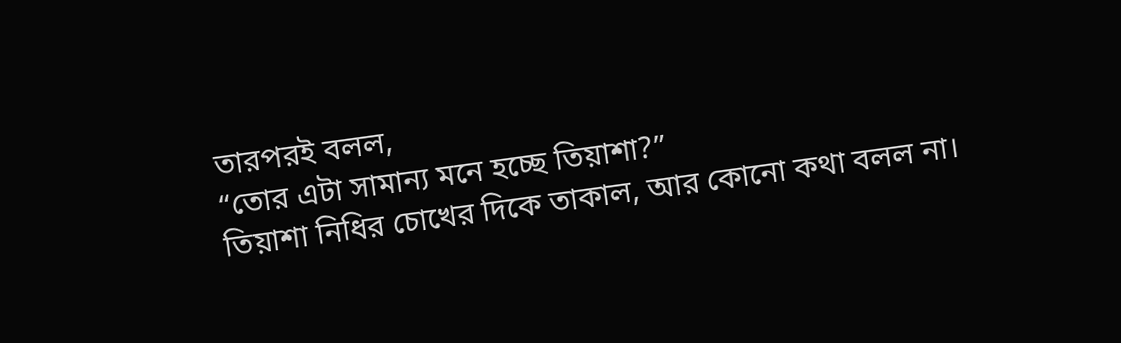তারপরই বলল,
“তোর এটা সামান্য মনে হচ্ছে তিয়াশা?”
তিয়াশা নিধির চোখের দিকে তাকাল, আর কোনো কথা বলল না।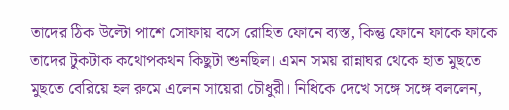তাদের ঠিক উল্টো পাশে সোফায় বসে রোহিত ফোনে ব্যস্ত, কিন্তু ফোনে ফাকে ফাকে তাদের টুকটাক কথোপকথন কিছুটা শুনছিল। এমন সময় রান্নাঘর থেকে হাত মুছতে মুছতে বেরিয়ে হল রুমে এলেন সায়েরা চৌধুরী। নিধিকে দেখে সঙ্গে সঙ্গে বললেন,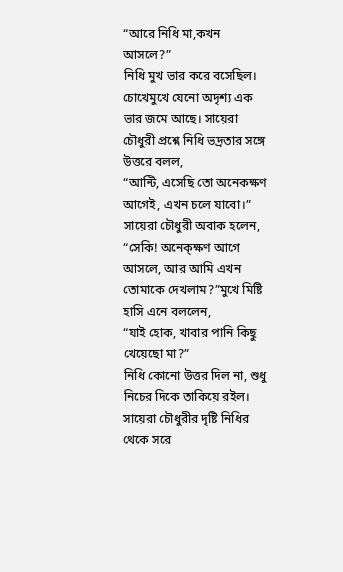“আরে নিধি মা,কখন আসলে?”
নিধি মুখ ভার করে বসেছিল। চোখেমুখে যেনো অদৃশ্য এক ভার জমে আছে। সায়েরা চৌধুরী প্রশ্নে নিধি ভদ্রতার সঙ্গে উত্তরে বলল,
“আন্টি, এসেছি তো অনেকক্ষণ আগেই, এখন চলে যাবো।”
সায়েরা চৌধুরী অবাক হলেন,
“সেকি! অনেক্ক্ষণ আগে আসলে, আর আমি এখন তোমাকে দেখলাম?”মুখে মিষ্টি হাসি এনে বললেন,
“যাই হোক, খাবার পানি কিছু খেয়েছো মা?”
নিধি কোনো উত্তর দিল না, শুধু নিচের দিকে তাকিয়ে রইল। সায়েরা চৌধুরীর দৃষ্টি নিধির থেকে সরে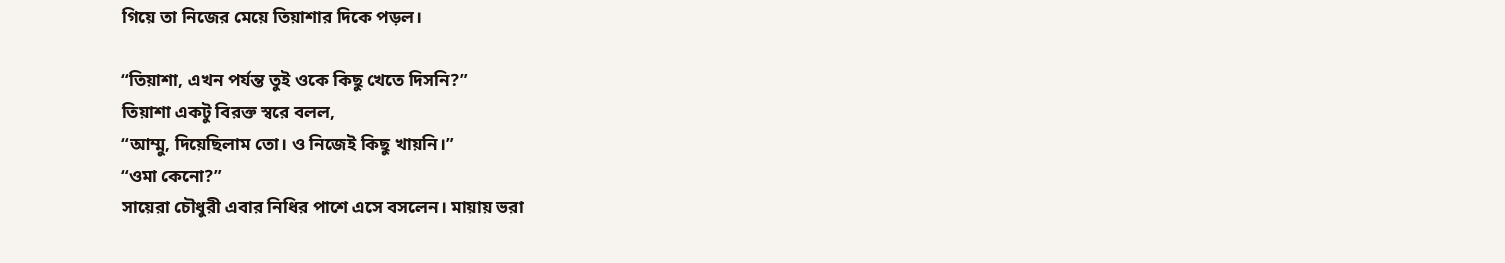গিয়ে তা নিজের মেয়ে তিয়াশার দিকে পড়ল।

“তিয়াশা, এখন পর্যন্ত তুই ওকে কিছু খেতে দিসনি?”
তিয়াশা একটু বিরক্ত স্বরে বলল,
“আম্মু, দিয়েছিলাম তো। ও নিজেই কিছু খায়নি।”
“ওমা কেনো?”
সায়েরা চৌধুরী এবার নিধির পাশে এসে বসলেন। মায়ায় ভরা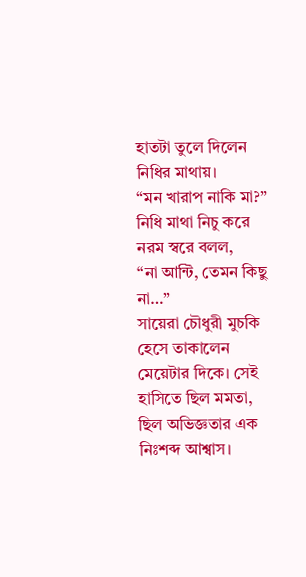হাতটা তুলে দিলেন নিধির মাথায়।
“মন খারাপ নাকি মা?”
নিধি মাথা নিচু করে নরম স্বরে বলল,
“না আন্টি, তেমন কিছু না…”
সায়েরা চৌধুরী মুচকি হেসে তাকালেন মেয়েটার দিকে। সেই হাসিতে ছিল মমতা, ছিল অভিজ্ঞতার এক নিঃশব্দ আশ্বাস।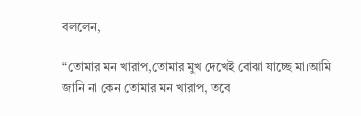বললেন,

“তোমার মন খারাপ,তোমার মুখ দেখেই বোঝা যাচ্ছে মা।আমি জানি না কেন তোমার মন খারাপ, তবে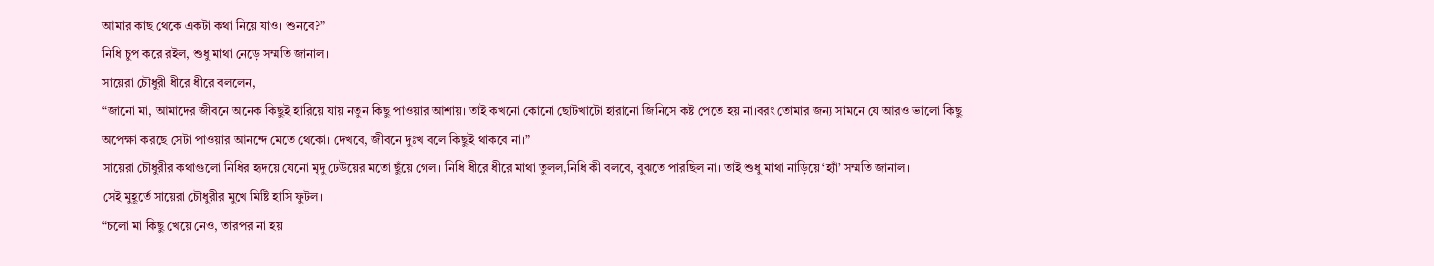আমার কাছ থেকে একটা কথা নিয়ে যাও। শুনবে?”
নিধি চুপ করে রইল, শুধু মাথা নেড়ে সম্মতি জানাল।
সায়েরা চৌধুরী ধীরে ধীরে বললেন,
“জানো মা, আমাদের জীবনে অনেক কিছুই হারিয়ে যায় নতুন কিছু পাওয়ার আশায়। তাই কখনো কোনো ছোটখাটো হারানো জিনিসে কষ্ট পেতে হয় না।বরং তোমার জন্য সামনে যে আরও ভালো কিছু অপেক্ষা করছে সেটা পাওয়ার আনন্দে মেতে থেকো। দেখবে, জীবনে দুঃখ বলে কিছুই থাকবে না।”
সায়েরা চৌধুরীর কথাগুলো নিধির হৃদয়ে যেনো মৃদু ঢেউয়ের মতো ছুঁয়ে গেল। নিধি ধীরে ধীরে মাথা তুলল,নিধি কী বলবে, বুঝতে পারছিল না। তাই শুধু মাথা নাড়িয়ে ‘হ্যাঁ’ সম্মতি জানাল।
সেই মুহূর্তে সায়েরা চৌধুরীর মুখে মিষ্টি হাসি ফুটল।
“চলো মা কিছু খেয়ে নেও, তারপর না হয়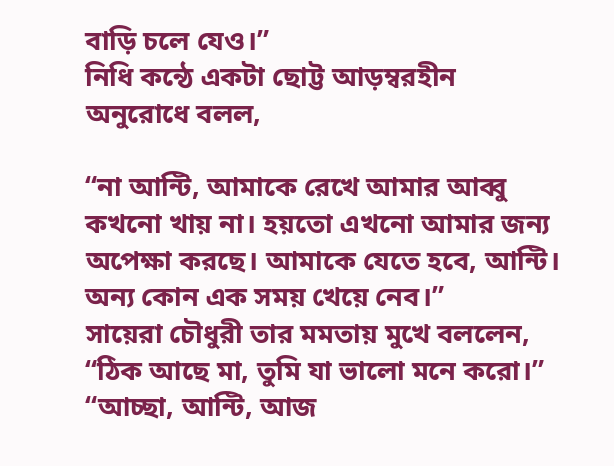বাড়ি চলে যেও।”
নিধি কন্ঠে একটা ছোট্ট আড়ম্বরহীন অনুরোধে বলল,

“না আন্টি, আমাকে রেখে আমার আব্বু কখনো খায় না। হয়তো এখনো আমার জন্য অপেক্ষা করছে। আমাকে যেতে হবে, আন্টি। অন্য কোন এক সময় খেয়ে নেব।”
সায়েরা চৌধুরী তার মমতায় মুখে বললেন,
“ঠিক আছে মা, তুমি যা ভালো মনে করো।”
“আচ্ছা, আন্টি, আজ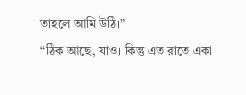তাহলে আমি উঠি।”
“ঠিক আছে, যাও। কিন্তু এত রাতে একা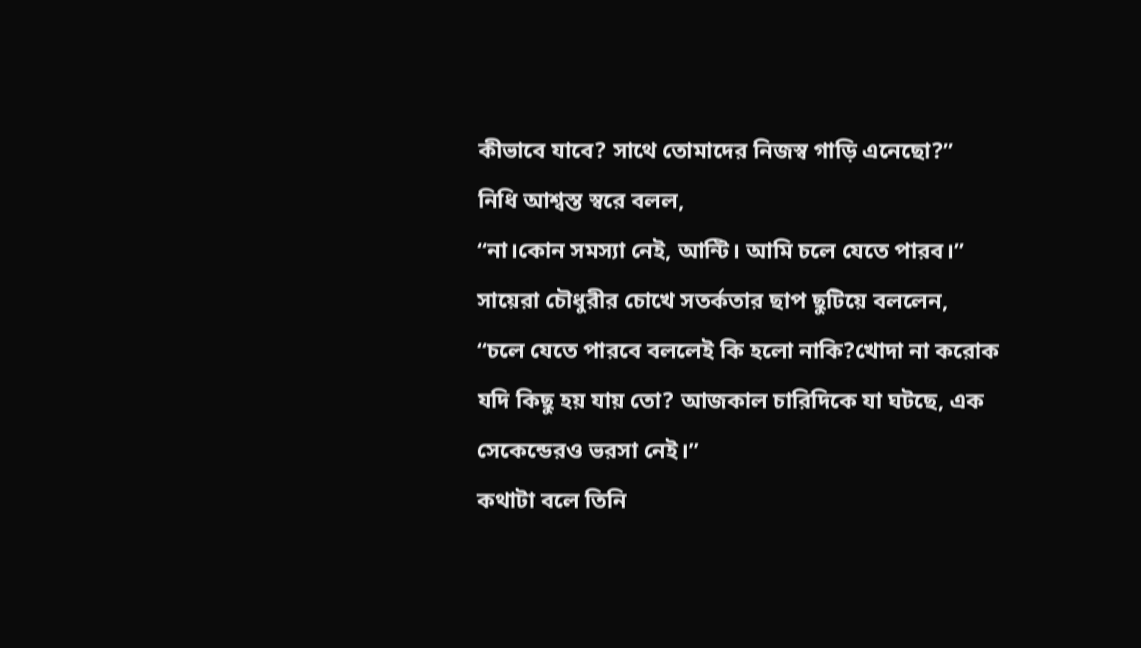কীভাবে যাবে? সাথে তোমাদের নিজস্ব গাড়ি এনেছো?”
নিধি আশ্বস্ত স্বরে বলল,
“না।কোন সমস্যা নেই, আন্টি। আমি চলে যেতে পারব।”
সায়েরা চৌধুরীর চোখে সতর্কতার ছাপ ছুটিয়ে বললেন,
“চলে যেতে পারবে বললেই কি হলো নাকি?খোদা না করোক যদি কিছু হয় যায় তো? আজকাল চারিদিকে যা ঘটছে, এক সেকেন্ডেরও ভরসা নেই।”
কথাটা বলে তিনি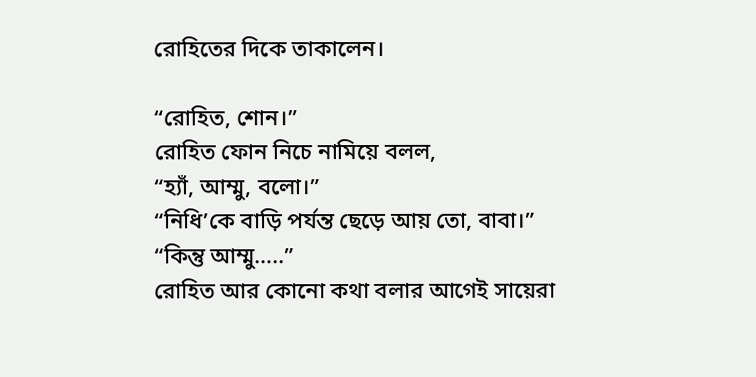রোহিতের দিকে তাকালেন।

“রোহিত, শোন।”
রোহিত ফোন নিচে নামিয়ে বলল,
“হ্যাঁ, আম্মু, বলো।”
“নিধি’কে বাড়ি পর্যন্ত ছেড়ে আয় তো, বাবা।”
“কিন্তু আম্মু…..”
রোহিত আর কোনো কথা বলার আগেই সায়েরা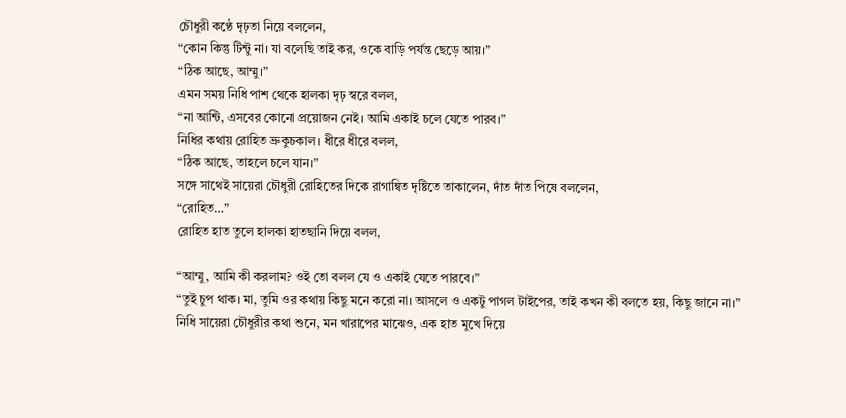চৌধুরী কণ্ঠে দৃঢ়তা নিয়ে বললেন,
“কোন কিন্তু টিন্টু না। যা বলেছি তাই কর, ওকে বাড়ি পর্যন্ত ছেড়ে আয়।”
“ঠিক আছে, আম্মু।”
এমন সময় নিধি পাশ থেকে হালকা দৃঢ় স্বরে বলল,
“না আন্টি, এসবের কোনো প্রয়োজন নেই। আমি একাই চলে যেতে পারব।”
নিধির কথায় রোহিত ভ্রুকুচকাল। ধীরে ধীরে বলল,
“ঠিক আছে, তাহলে চলে যান।”
সঙ্গে সাথেই সায়েরা চৌধুরী রোহিতের দিকে রাগান্বিত দৃষ্টিতে তাকালেন, দাঁত দাঁত পিষে বললেন,
“রোহিত…”
রোহিত হাত তুলে হালকা হাতছানি দিয়ে বলল,

“আম্মু, আমি কী করলাম? ওই তো বলল যে ও একাই যেতে পারবে।”
“তুই চুপ থাক। মা, তুমি ওর কথায় কিছু মনে করো না। আসলে ও একটু পাগল টাইপের, তাই কখন কী বলতে হয়, কিছু জানে না।”
নিধি সায়েরা চৌধুরীর কথা শুনে, মন খারাপের মাঝেও, এক হাত মুখে দিয়ে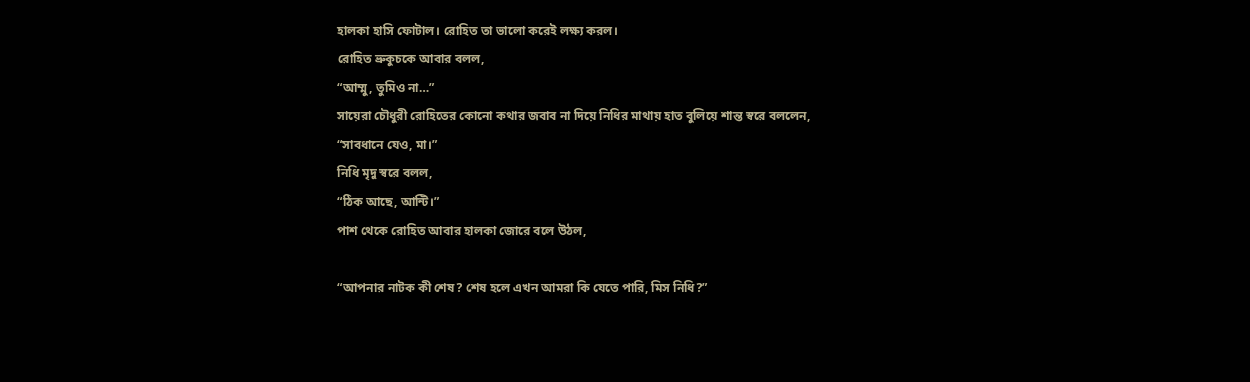হালকা হাসি ফোটাল। রোহিত তা ভালো করেই লক্ষ্য করল।
রোহিত ভ্রুকুচকে আবার বলল,
“আম্মু, তুমিও না…”
সায়েরা চৌধুরী রোহিতের কোনো কথার জবাব না দিয়ে নিধির মাথায় হাত বুলিয়ে শান্ত স্বরে বললেন,
“সাবধানে যেও, মা।”
নিধি মৃদু স্বরে বলল,
“ঠিক আছে, আন্টি।”
পাশ থেকে রোহিত আবার হালকা জোরে বলে উঠল,

“আপনার নাটক কী শেষ? শেষ হলে এখন আমরা কি যেতে পারি, মিস নিধি?”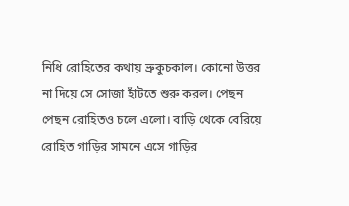নিধি রোহিতের কথায় ভ্রুকুচকাল। কোনো উত্তর না দিয়ে সে সোজা হাঁটতে শুরু করল। পেছন পেছন রোহিতও চলে এলো। বাড়ি থেকে বেরিয়ে রোহিত গাড়ির সামনে এসে গাড়ির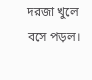দরজা খুলে বসে পড়ল।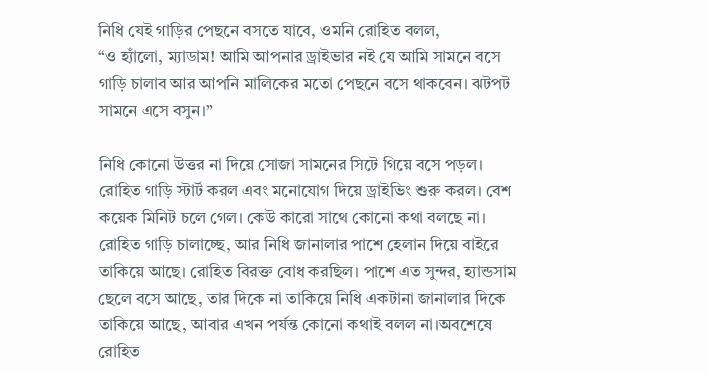নিধি যেই গাড়ির পেছনে বসতে যাবে, ওমনি রোহিত বলল,
“ও হ্যাঁলো, ম্যাডাম! আমি আপনার ড্রাইভার নই যে আমি সামনে বসে গাড়ি চালাব আর আপনি মালিকের মতো পেছনে বসে থাকবেন। ঝটপট সামনে এসে বসুন।”

নিধি কোনো উত্তর না দিয়ে সোজা সামনের সিটে গিয়ে বসে পড়ল। রোহিত গাড়ি স্টার্ট করল এবং মনোযোগ দিয়ে ড্রাইভিং শুরু করল। বেশ কয়েক মিনিট চলে গেল। কেউ কারো সাথে কোনো কথা বলছে না। রোহিত গাড়ি চালাচ্ছে, আর নিধি জানালার পাশে হেলান দিয়ে বাইরে তাকিয়ে আছে। রোহিত বিরক্ত বোধ করছিল। পাশে এত সুন্দর, হ্যান্ডসাম ছেলে বসে আছে, তার দিকে না তাকিয়ে নিধি একটানা জানালার দিকে তাকিয়ে আছে, আবার এখন পর্যন্ত কোনো কথাই বলল না।অবশেষে রোহিত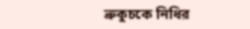ভ্রুকুচকে নিধির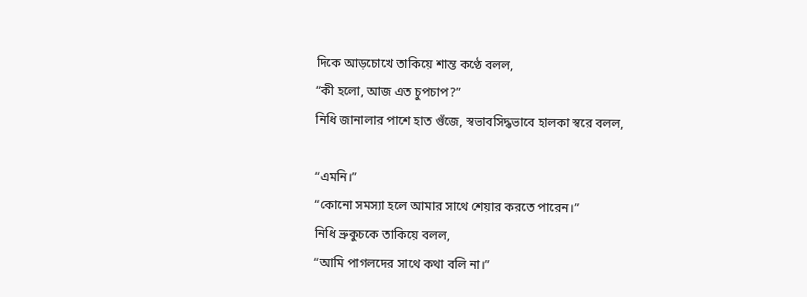দিকে আড়চোখে তাকিয়ে শান্ত কণ্ঠে বলল,
“কী হলো, আজ এত চুপচাপ?”
নিধি জানালার পাশে হাত গুঁজে, স্বভাবসিদ্ধভাবে হালকা স্বরে বলল,

“এমনি।”
“কোনো সমস্যা হলে আমার সাথে শেয়ার করতে পারেন।”
নিধি ভ্রুকুচকে তাকিয়ে বলল,
“আমি পাগলদের সাথে কথা বলি না।”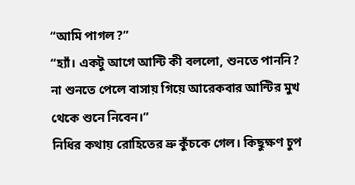“আমি পাগল?”
“হ্যাঁ। একটু আগে আন্টি কী বললো, শুনতে পাননি? না শুনতে পেলে বাসায় গিয়ে আরেকবার আন্টির মুখ থেকে শুনে নিবেন।”
নিধির কথায় রোহিতের ভ্রু কুঁচকে গেল। কিছুক্ষণ চুপ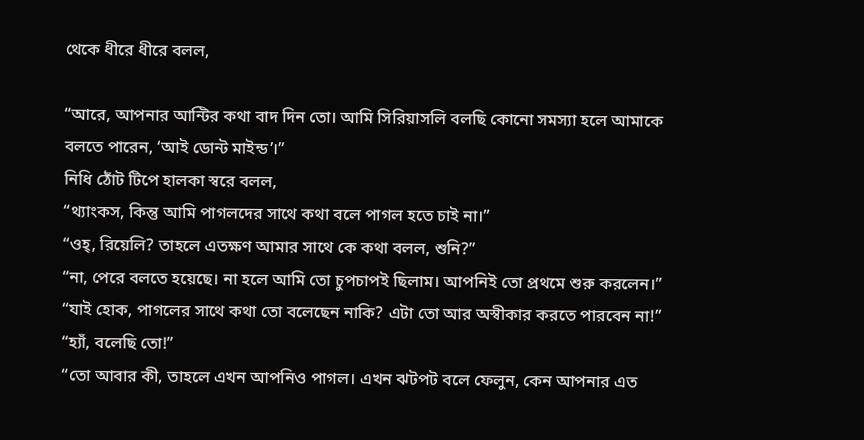থেকে ধীরে ধীরে বলল,

“আরে, আপনার আন্টির কথা বাদ দিন তো। আমি সিরিয়াসলি বলছি কোনো সমস্যা হলে আমাকে বলতে পারেন, ‘আই ডোন্ট মাইন্ড’।”
নিধি ঠোঁট টিপে হালকা স্বরে বলল,
“থ্যাংকস, কিন্তু আমি পাগলদের সাথে কথা বলে পাগল হতে চাই না।”
“ওহ্, রিয়েলি? তাহলে এতক্ষণ আমার সাথে কে কথা বলল, শুনি?”
“না, পেরে বলতে হয়েছে। না হলে আমি তো চুপচাপই ছিলাম। আপনিই তো প্রথমে শুরু করলেন।”
“যাই হোক, পাগলের সাথে কথা তো বলেছেন নাকি? এটা তো আর অস্বীকার করতে পারবেন না!”
“হ্যাঁ, বলেছি তো!”
“তো আবার কী, তাহলে এখন আপনিও পাগল। এখন ঝটপট বলে ফেলুন, কেন আপনার এত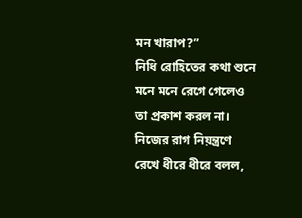মন খারাপ?”
নিধি রোহিতের কথা শুনে মনে মনে রেগে গেলেও তা প্রকাশ করল না। নিজের রাগ নিয়ন্ত্রণে রেখে ধীরে ধীরে বলল,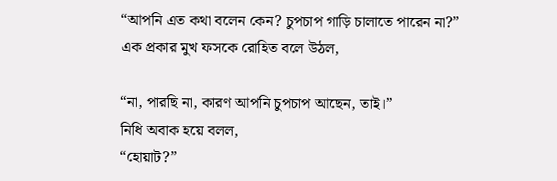“আপনি এত কথা বলেন কেন? চুপচাপ গাড়ি চালাতে পারেন না?”
এক প্রকার মুখ ফসকে রোহিত বলে উঠল,

“না, পারছি না, কারণ আপনি চুপচাপ আছেন, তাই।”
নিধি অবাক হয়ে বলল,
“হোয়াট?”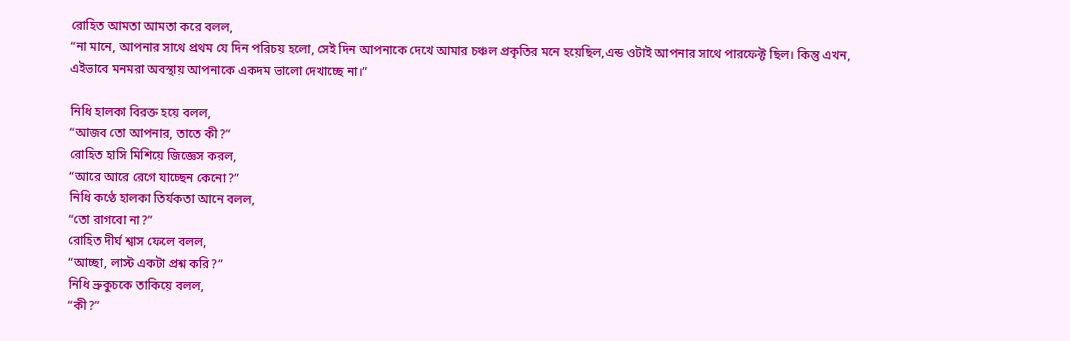রোহিত আমতা আমতা করে বলল,
“না মানে, আপনার সাথে প্রথম যে দিন পরিচয় হলো, সেই দিন আপনাকে দেখে আমার চঞ্চল প্রকৃতির মনে হয়েছিল,এন্ড ওটাই আপনার সাথে পারফেক্ট ছিল। কিন্তু এখন, এইভাবে মনমরা অবস্থায় আপনাকে একদম ভালো দেখাচ্ছে না।”

নিধি হালকা বিরক্ত হয়ে বলল,
“আজব তো আপনার, তাতে কী?”
রোহিত হাসি মিশিয়ে জিজ্ঞেস করল,
“আরে আরে রেগে যাচ্ছেন কেনো?”
নিধি কণ্ঠে হালকা তির্যকতা আনে বলল,
“তো রাগবো না?”
রোহিত দীর্ঘ শ্বাস ফেলে বলল,
“আচ্ছা, লাস্ট একটা প্রশ্ন করি?”
নিধি ভ্রুকুচকে তাকিয়ে বলল,
“কী?”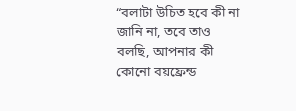“বলাটা উচিত হবে কী না জানি না, তবে তাও বলছি, আপনার কী কোনো বয়ফ্রেন্ড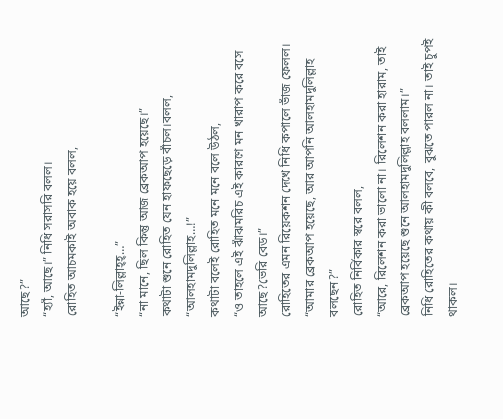আছে?”
“হ্যাঁ, আছে।” নিধি সরাসরি বলল।
রোহিত আচমকাই অবাক হয়ে বলল,

“ইন্না-লিল্লাহ্হ্…”
“না মানে, ছিল কিন্তু আজ ব্রেকআপ হয়েছে।”
কথাটা শুনে রোহিত যেন হাফছেড়ে বাঁচল।বলল,
“আলহামদুলিল্লাহ…!”
কথাটা বলেই রোহিত মনে মনে বলে উঠল,
“ও তাহলে এই ঝাঁঝমরিচ এই কারণে মন খারাপ করে বসে আছে?ভেরি বেড।”
রোহিতের এমন রিয়েকশন দেখে নিধি কপালে ভাঁজ ফেলল।
“আমার ব্রেকআপ হয়েছে, আর আপনি আলহামদুলিল্লাহ বলছেন?”
রোহিত নির্বিকার স্বরে বলল,
“আরে, রিলেশন করা ভালো না। রিলেশন করা হারাম, তাই ব্রেকআপ হয়েছে শুনে আলহামদুলিল্লাহ বললাম।”
নিধি রোহিতের কথায় কী বলবে, বুঝতে পারল না। তাই চুপই থাকল।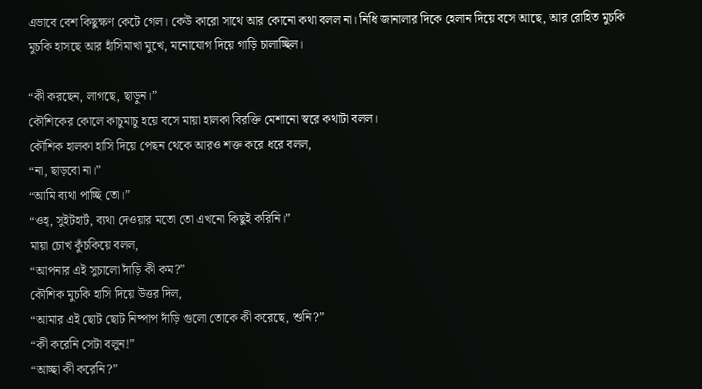এভাবে বেশ কিছুক্ষণ কেটে গেল। কেউ কারো সাথে আর কোনো কথা বলল না। নিধি জানালার দিকে হেলান দিয়ে বসে আছে, আর রোহিত মুচকি মুচকি হাসছে আর হাঁসিমাখা মুখে, মনোযোগ দিয়ে গাড়ি চালাচ্ছিল।

“কী করছেন, লাগছে, ছাড়ুন।”
কৌশিকের কোলে কাচুমাচু হয়ে বসে মায়া হালকা বিরক্তি মেশানো স্বরে কথাটা বলল।
কৌশিক হালকা হাসি দিয়ে পেছন থেকে আরও শক্ত করে ধরে বলল,
“না, ছাড়বো না।”
“আমি ব্যথা পাচ্ছি তো।”
“ওহ্, সুইটহার্ট, ব্যথা দেওয়ার মতো তো এখনো কিছুই করিনি।”
মায়া চোখ কুঁচকিয়ে বলল,
“আপনার এই সুচালো দাঁড়ি কী কম?”
কৌশিক মুচকি হাসি দিয়ে উত্তর দিল,
“আমার এই ছোট ছোট নিষ্পাপ দাঁড়ি গুলো তোকে কী করেছে, শুনি?”
“কী করেনি সেটা বলুন!”
“আচ্ছা কী করেনি?”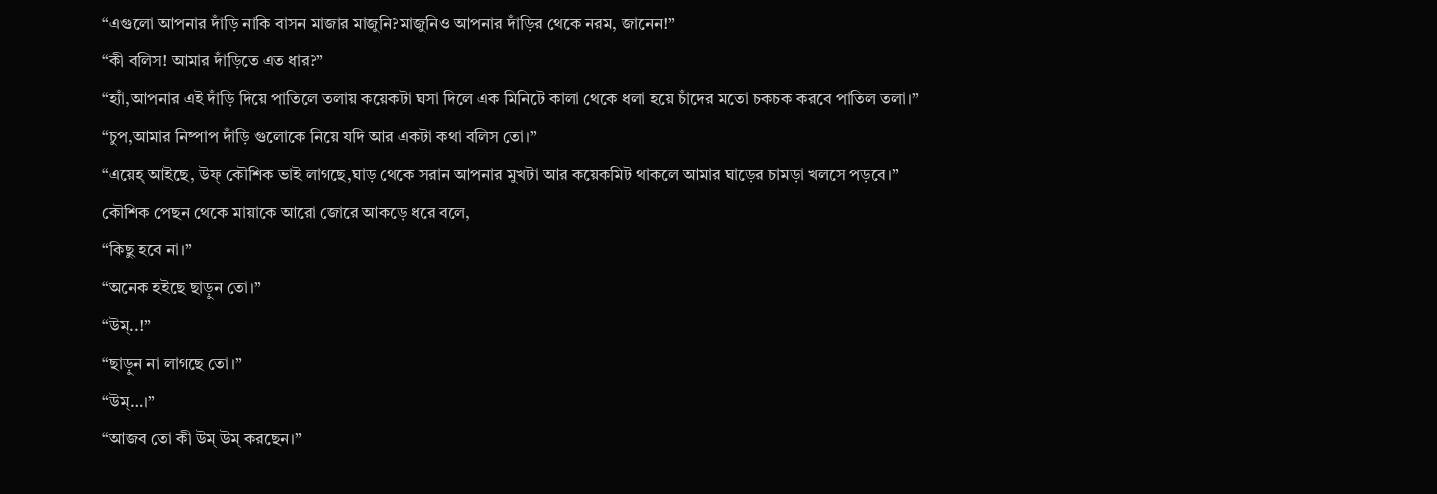“এগুলো আপনার দাঁড়ি নাকি বাসন মাজার মাজুনি?মাজুনিও আপনার দাঁড়ির থেকে নরম, জানেন!”
“কী বলিস! আমার দাঁড়িতে এত ধার?”
“হ্যাঁ,আপনার এই দাঁড়ি দিয়ে পাতিলে তলায় কয়েকটা ঘসা দিলে এক মিনিটে কালা থেকে ধলা হয়ে চাঁদের মতো চকচক করবে পাতিল তলা।”
“চুপ,আমার নিষ্পাপ দাঁড়ি গুলোকে নিয়ে যদি আর একটা কথা বলিস তো।”
“এয়েহ্ আইছে, উফ্ কৌশিক ভাই লাগছে,ঘাড় থেকে সরান আপনার মুখটা আর কয়েকমিট থাকলে আমার ঘাড়ের চামড়া খলসে পড়বে।”
কৌশিক পেছন থেকে মায়াকে আরো জোরে আকড়ে ধরে বলে,
“কিছু হবে না।”
“অনেক হইছে ছাড়ুন তো।”
“উম্..!”
“ছাড়ুন না লাগছে তো।”
“উম্…।”
“আজব তো কী উম্ উম্ করছেন।”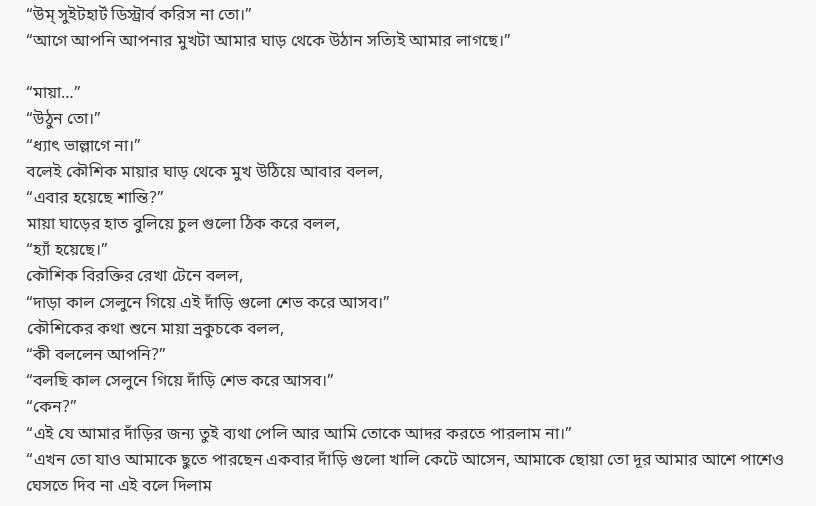“উম্ সুইটহার্ট ডিস্ট্রার্ব করিস না তো।”
“আগে আপনি আপনার মুখটা আমার ঘাড় থেকে উঠান সত্যিই আমার লাগছে।”

“মায়া…”
“উঠুন তো।”
“ধ্যাৎ ভাল্লাগে না।”
বলেই কৌশিক মায়ার ঘাড় থেকে মুখ উঠিয়ে আবার বলল,
“এবার হয়েছে শান্তি?”
মায়া ঘাড়ের হাত বুলিয়ে চুল গুলো ঠিক করে বলল,
“হ্যাঁ হয়েছে।”
কৌশিক বিরক্তির রেখা টেনে বলল,
“দাড়া কাল সেলুনে গিয়ে এই দাঁড়ি গুলো শেভ করে আসব।”
কৌশিকের কথা শুনে মায়া ভ্রকুচকে বলল,
“কী বললেন আপনি?”
“বলছি কাল সেলুনে গিয়ে দাঁড়ি শেভ করে আসব।”
“কেন?”
“এই যে আমার দাঁড়ির জন্য তুই ব্যথা পেলি আর আমি তোকে আদর করতে পারলাম না।”
“এখন তো যাও আমাকে ছুতে পারছেন একবার দাঁড়ি গুলো খালি কেটে আসেন, আমাকে ছোয়া তো দূর আমার আশে পাশেও ঘেসতে দিব না এই বলে দিলাম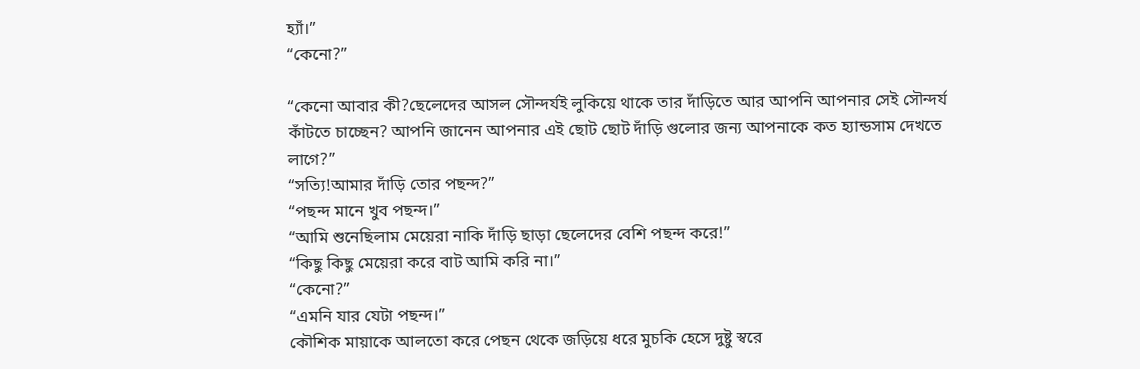হ্যাঁ।”
“কেনো?”

“কেনো আবার কী?ছেলেদের আসল সৌন্দর্যই লুকিয়ে থাকে তার দাঁড়িতে আর আপনি আপনার সেই সৌন্দর্য কাঁটতে চাচ্ছেন? আপনি জানেন আপনার এই ছোট ছোট দাঁড়ি গুলোর জন্য আপনাকে কত হ্যান্ডসাম দেখতে লাগে?”
“সত্যি!আমার দাঁড়ি তোর পছন্দ?”
“পছন্দ মানে খুব পছন্দ।”
“আমি শুনেছিলাম মেয়েরা নাকি দাঁড়ি ছাড়া ছেলেদের বেশি পছন্দ করে!”
“কিছু কিছু মেয়েরা করে বাট আমি করি না।”
“কেনো?”
“এমনি যার যেটা পছন্দ।”
কৌশিক মায়াকে আলতো করে পেছন থেকে জড়িয়ে ধরে মুচকি হেসে দুষ্টু স্বরে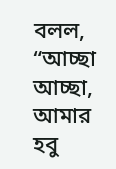বলল,
“আচ্ছা আচ্ছা, আমার হবু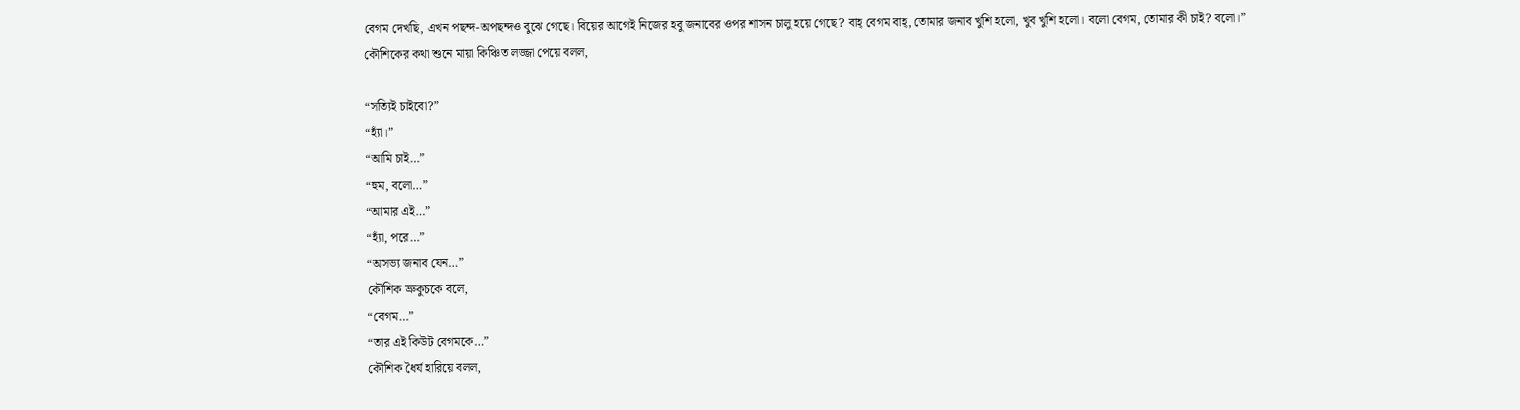বেগম দেখছি, এখন পছন্দ-অপছন্দও বুঝে গেছে। বিয়ের আগেই নিজের হবু জনাবের ওপর শাসন চালু হয়ে গেছে? বাহ্ বেগম বাহ্, তোমার জনাব খুশি হলো, খুব খুশি হলো। বলো বেগম, তোমার কী চাই? বলো।”
কৌশিকের কথা শুনে মায়া কিঞ্চিত লজ্জা পেয়ে বলল,

“সত্যিই চাইবো?”
“হ্যাঁ।”
“আমি চাই…”
“হুম, বলো…”
“আমার এই…”
“হ্যাঁ, পরে…”
“অসভ্য জনাব যেন…”
কৌশিক ভ্রুকুচকে বলে,
“বেগম…”
“তার এই কিউট বেগমকে…”
কৌশিক ধৈর্য হারিয়ে বলল,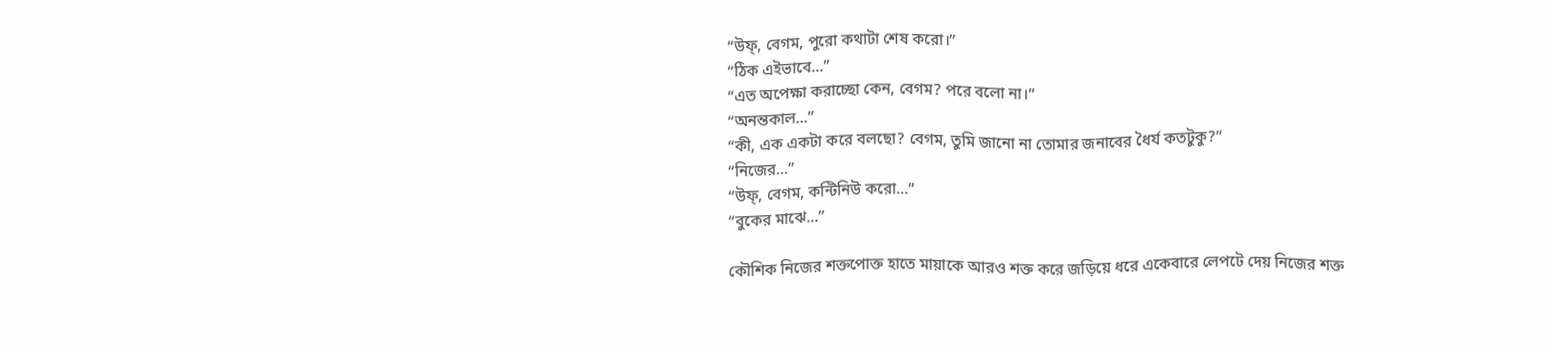“উফ্, বেগম, পুরো কথাটা শেষ করো।”
“ঠিক এইভাবে…”
“এত অপেক্ষা করাচ্ছো কেন, বেগম? পরে বলো না।”
“অনন্তকাল…”
“কী, এক একটা করে বলছো? বেগম, তুমি জানো না তোমার জনাবের ধৈর্য কতটুকু?”
“নিজের…”
“উফ্, বেগম, কন্টিনিউ করো…”
“বুকের মাঝে…”

কৌশিক নিজের শক্তপোক্ত হাতে মায়াকে আরও শক্ত করে জড়িয়ে ধরে একেবারে লেপটে দেয় নিজের শক্ত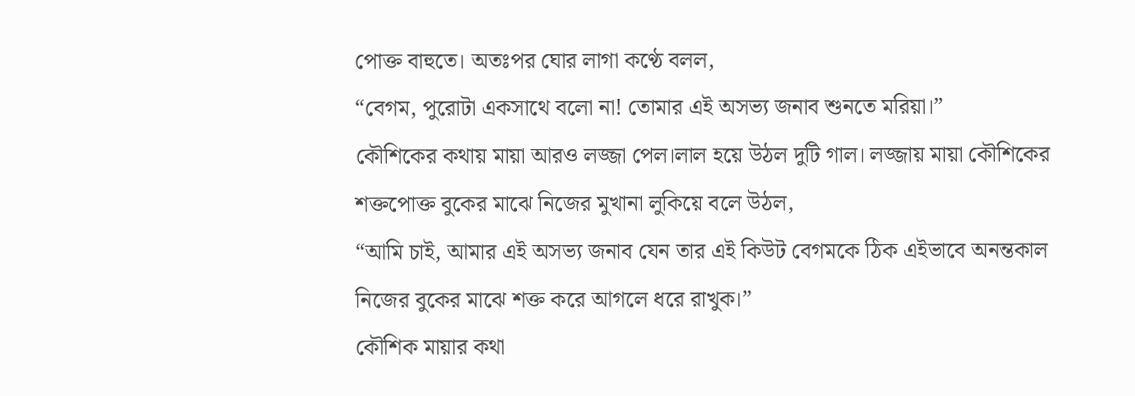পোক্ত বাহুতে। অতঃপর ঘোর লাগা কণ্ঠে বলল,
“বেগম, পুরোটা একসাথে বলো না! তোমার এই অসভ্য জনাব শুনতে মরিয়া।”
কৌশিকের কথায় মায়া আরও লজ্জা পেল।লাল হয়ে উঠল দুটি গাল। লজ্জায় মায়া কৌশিকের শক্তপোক্ত বুকের মাঝে নিজের মুখানা লুকিয়ে বলে উঠল,
“আমি চাই, আমার এই অসভ্য জনাব যেন তার এই কিউট বেগমকে ঠিক এইভাবে অনন্তকাল নিজের বুকের মাঝে শক্ত করে আগলে ধরে রাখুক।”
কৌশিক মায়ার কথা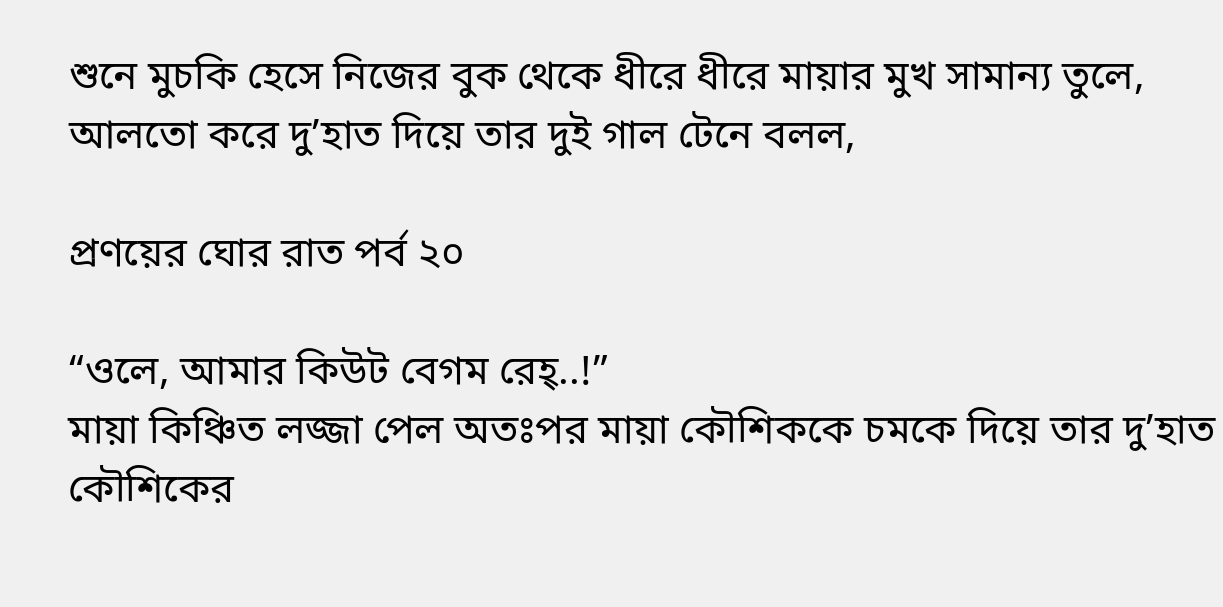শুনে মুচকি হেসে নিজের বুক থেকে ধীরে ধীরে মায়ার মুখ সামান্য তুলে, আলতো করে দু’হাত দিয়ে তার দুই গাল টেনে বলল,

প্রণয়ের ঘোর রাত পর্ব ২০

“ওলে, আমার কিউট বেগম রেহ্..!”
মায়া কিঞ্চিত লজ্জা পেল অতঃপর মায়া কৌশিককে চমকে দিয়ে তার দু’হাত কৌশিকের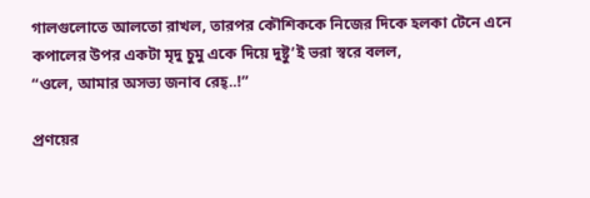গালগুলোতে আলতো রাখল, তারপর কৌশিককে নিজের দিকে হলকা টেনে এনে কপালের উপর একটা মৃদু চুমু একে দিয়ে দুষ্টু’ই ভরা স্বরে বলল,
“ওলে, আমার অসভ্য জনাব রেহ্..!”

প্রণয়ের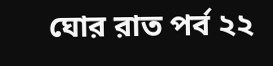ঘোর রাত পর্ব ২২